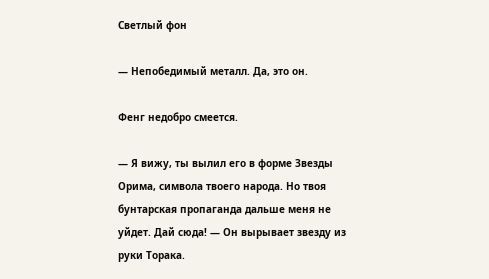Светлый фон

— Непобедимый металл. Да, это он.

Фенг недобро смеется.

— Я вижу, ты вылил его в форме Звезды Орима, символа твоего народа. Но твоя бунтарская пропаганда дальше меня не уйдет. Дай сюда! — Он вырывает звезду из руки Торака.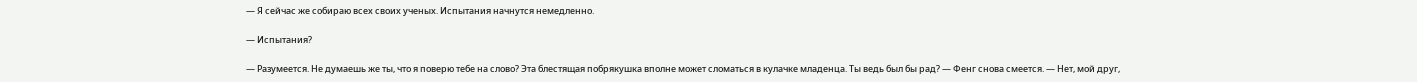— Я сейчас же собираю всех своих ученых. Испытания начнутся немедленно.

— Испытания?

— Разумеется. Не думаешь же ты, что я поверю тебе на слово? Эта блестящая побрякушка вполне может сломаться в кулачке младенца. Ты ведь был бы рад? — Фенг снова смеется. — Нет, мой друг,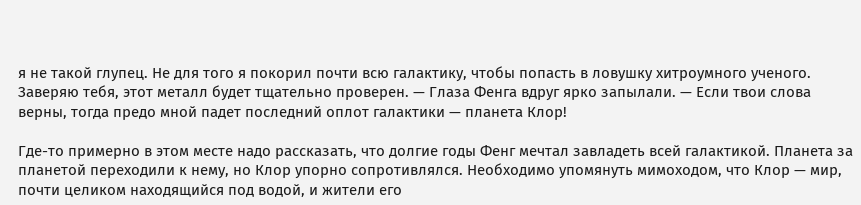я не такой глупец. Не для того я покорил почти всю галактику, чтобы попасть в ловушку хитроумного ученого. Заверяю тебя, этот металл будет тщательно проверен. — Глаза Фенга вдруг ярко запылали. — Если твои слова верны, тогда предо мной падет последний оплот галактики — планета Клор!

Где-то примерно в этом месте надо рассказать, что долгие годы Фенг мечтал завладеть всей галактикой. Планета за планетой переходили к нему, но Клор упорно сопротивлялся. Необходимо упомянуть мимоходом, что Клор — мир, почти целиком находящийся под водой, и жители его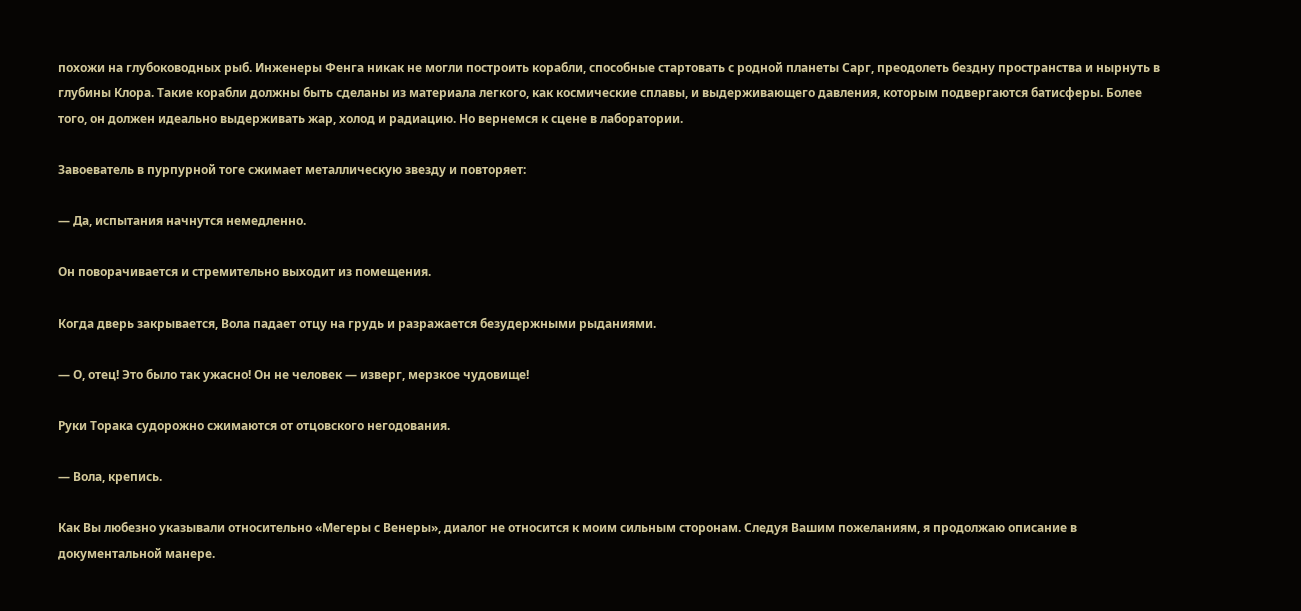похожи на глубоководных рыб. Инженеры Фенга никак не могли построить корабли, способные стартовать с родной планеты Сарг, преодолеть бездну пространства и нырнуть в глубины Клора. Такие корабли должны быть сделаны из материала легкого, как космические сплавы, и выдерживающего давления, которым подвергаются батисферы. Более того, он должен идеально выдерживать жар, холод и радиацию. Но вернемся к сцене в лаборатории.

Завоеватель в пурпурной тоге сжимает металлическую звезду и повторяет:

— Да, испытания начнутся немедленно.

Он поворачивается и стремительно выходит из помещения.

Когда дверь закрывается, Вола падает отцу на грудь и разражается безудержными рыданиями.

— О, отец! Это было так ужасно! Он не человек — изверг, мерзкое чудовище!

Руки Торака судорожно сжимаются от отцовского негодования.

— Вола, крепись.

Как Вы любезно указывали относительно «Мегеры с Венеры», диалог не относится к моим сильным сторонам. Следуя Вашим пожеланиям, я продолжаю описание в документальной манере.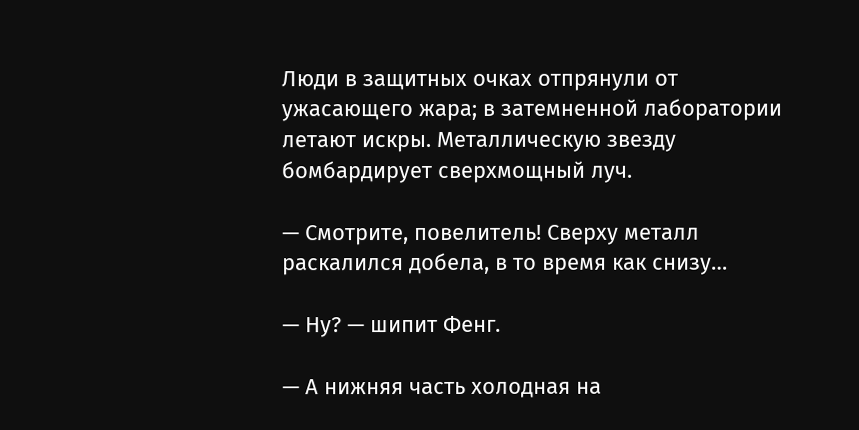Люди в защитных очках отпрянули от ужасающего жара; в затемненной лаборатории летают искры. Металлическую звезду бомбардирует сверхмощный луч.

— Смотрите, повелитель! Сверху металл раскалился добела, в то время как снизу…

— Ну? — шипит Фенг.

— А нижняя часть холодная на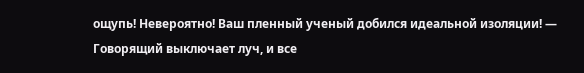ощупь! Невероятно! Ваш пленный ученый добился идеальной изоляции! — Говорящий выключает луч, и все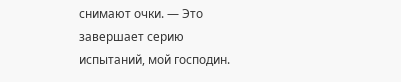снимают очки. — Это завершает серию испытаний, мой господин.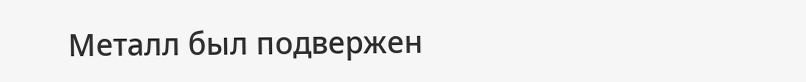Металл был подвержен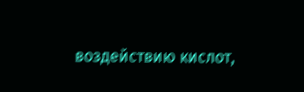воздействию кислот,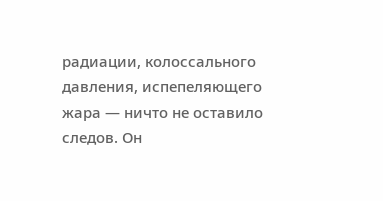радиации, колоссального давления, испепеляющего жара — ничто не оставило следов. Он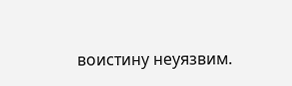воистину неуязвим.